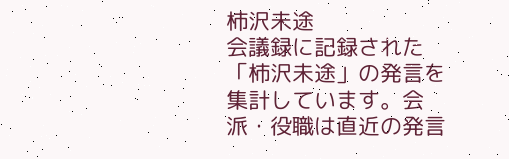柿沢未途
会議録に記録された「柿沢未途」の発言を集計しています。会派・役職は直近の発言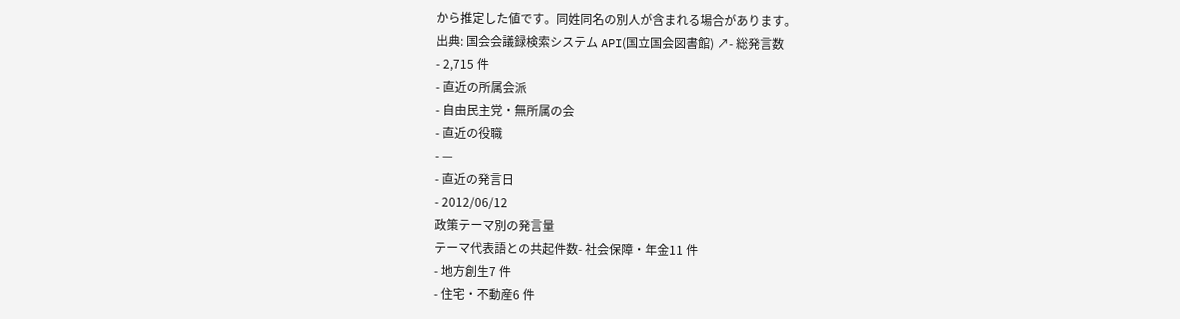から推定した値です。同姓同名の別人が含まれる場合があります。
出典: 国会会議録検索システム API(国立国会図書館) ↗- 総発言数
- 2,715 件
- 直近の所属会派
- 自由民主党・無所属の会
- 直近の役職
- —
- 直近の発言日
- 2012/06/12
政策テーマ別の発言量
テーマ代表語との共起件数- 社会保障・年金11 件
- 地方創生7 件
- 住宅・不動産6 件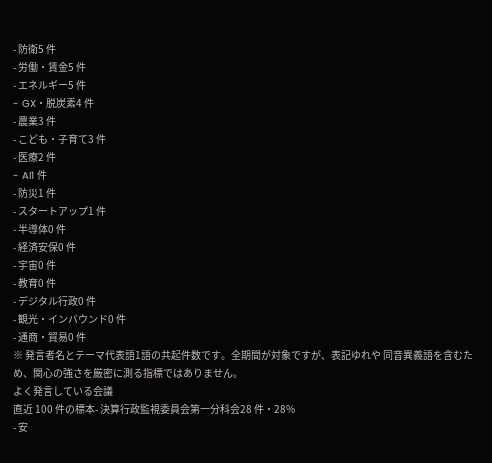- 防衛5 件
- 労働・賃金5 件
- エネルギー5 件
- GX・脱炭素4 件
- 農業3 件
- こども・子育て3 件
- 医療2 件
- AI1 件
- 防災1 件
- スタートアップ1 件
- 半導体0 件
- 経済安保0 件
- 宇宙0 件
- 教育0 件
- デジタル行政0 件
- 観光・インバウンド0 件
- 通商・貿易0 件
※ 発言者名とテーマ代表語1語の共起件数です。全期間が対象ですが、表記ゆれや 同音異義語を含むため、関心の強さを厳密に測る指標ではありません。
よく発言している会議
直近 100 件の標本- 決算行政監視委員会第一分科会28 件・28%
- 安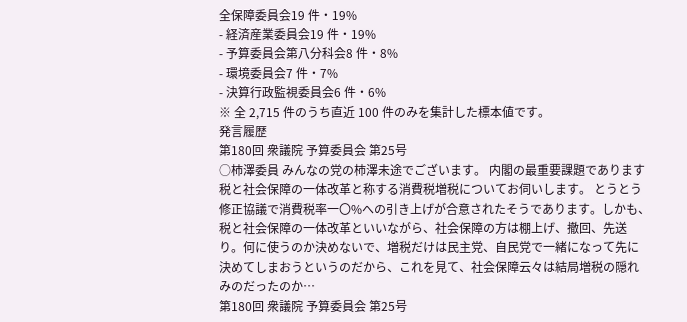全保障委員会19 件・19%
- 経済産業委員会19 件・19%
- 予算委員会第八分科会8 件・8%
- 環境委員会7 件・7%
- 決算行政監視委員会6 件・6%
※ 全 2,715 件のうち直近 100 件のみを集計した標本値です。
発言履歴
第180回 衆議院 予算委員会 第25号
○柿澤委員 みんなの党の柿澤未途でございます。 内閣の最重要課題であります税と社会保障の一体改革と称する消費税増税についてお伺いします。 とうとう修正協議で消費税率一〇%への引き上げが合意されたそうであります。しかも、税と社会保障の一体改革といいながら、社会保障の方は棚上げ、撤回、先送り。何に使うのか決めないで、増税だけは民主党、自民党で一緒になって先に決めてしまおうというのだから、これを見て、社会保障云々は結局増税の隠れみのだったのか…
第180回 衆議院 予算委員会 第25号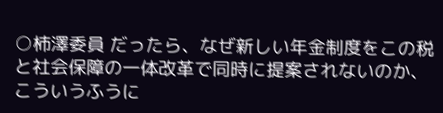○柿澤委員 だったら、なぜ新しい年金制度をこの税と社会保障の一体改革で同時に提案されないのか、こういうふうに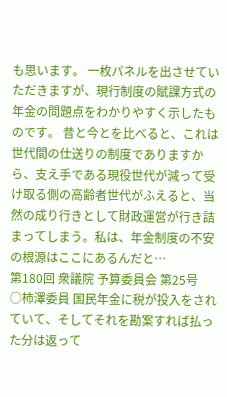も思います。 一枚パネルを出させていただきますが、現行制度の賦課方式の年金の問題点をわかりやすく示したものです。 昔と今とを比べると、これは世代間の仕送りの制度でありますから、支え手である現役世代が減って受け取る側の高齢者世代がふえると、当然の成り行きとして財政運営が行き詰まってしまう。私は、年金制度の不安の根源はここにあるんだと…
第180回 衆議院 予算委員会 第25号
○柿澤委員 国民年金に税が投入をされていて、そしてそれを勘案すれば払った分は返って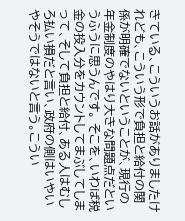きている、こういうお話がありましたけれども、こういう形で負担と給付の関係が明確でないということが、現行の年金制度のやはり大きな問題点だというふうに思うんです。 そこを、いわば税金の投入分をカウントしてまぶしてしまって、そして負担と給付、ある人はむしろ払い損だと言い、政府の側はいやいやそうではないと言う。こうい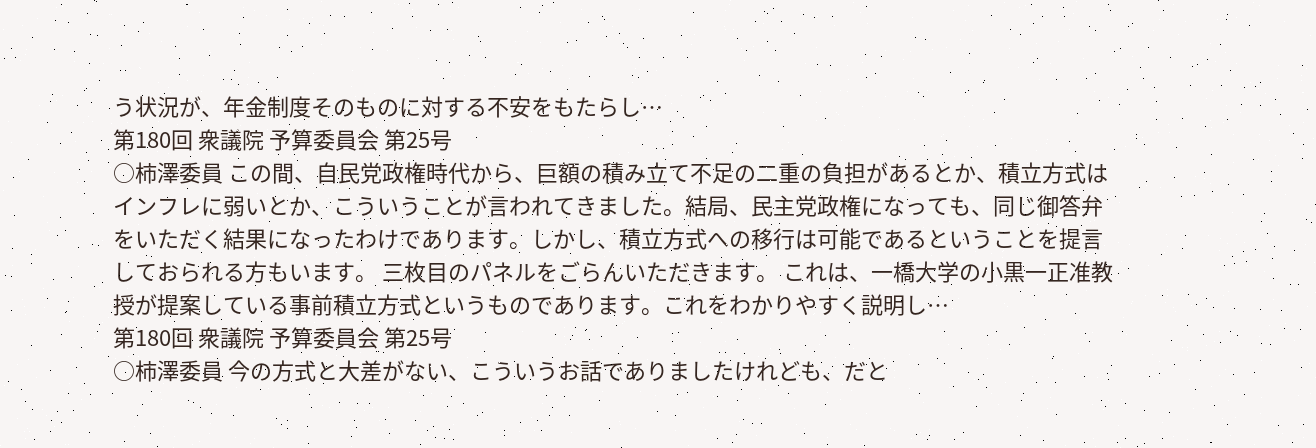う状況が、年金制度そのものに対する不安をもたらし…
第180回 衆議院 予算委員会 第25号
○柿澤委員 この間、自民党政権時代から、巨額の積み立て不足の二重の負担があるとか、積立方式はインフレに弱いとか、こういうことが言われてきました。結局、民主党政権になっても、同じ御答弁をいただく結果になったわけであります。しかし、積立方式への移行は可能であるということを提言しておられる方もいます。 三枚目のパネルをごらんいただきます。 これは、一橋大学の小黒一正准教授が提案している事前積立方式というものであります。これをわかりやすく説明し…
第180回 衆議院 予算委員会 第25号
○柿澤委員 今の方式と大差がない、こういうお話でありましたけれども、だと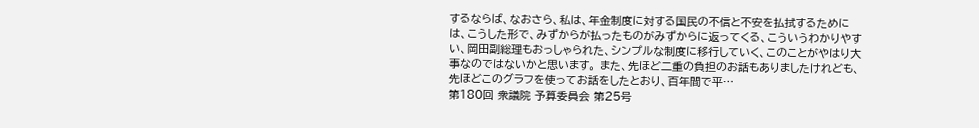するならば、なおさら、私は、年金制度に対する国民の不信と不安を払拭するためには、こうした形で、みずからが払ったものがみずからに返ってくる、こういうわかりやすい、岡田副総理もおっしゃられた、シンプルな制度に移行していく、このことがやはり大事なのではないかと思います。 また、先ほど二重の負担のお話もありましたけれども、先ほどこのグラフを使ってお話をしたとおり、百年間で平…
第180回 衆議院 予算委員会 第25号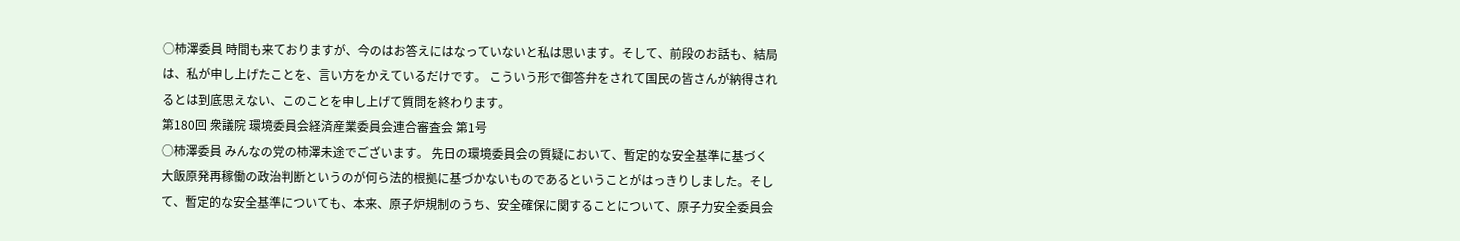○柿澤委員 時間も来ておりますが、今のはお答えにはなっていないと私は思います。そして、前段のお話も、結局は、私が申し上げたことを、言い方をかえているだけです。 こういう形で御答弁をされて国民の皆さんが納得されるとは到底思えない、このことを申し上げて質問を終わります。
第180回 衆議院 環境委員会経済産業委員会連合審査会 第1号
○柿澤委員 みんなの党の柿澤未途でございます。 先日の環境委員会の質疑において、暫定的な安全基準に基づく大飯原発再稼働の政治判断というのが何ら法的根拠に基づかないものであるということがはっきりしました。そして、暫定的な安全基準についても、本来、原子炉規制のうち、安全確保に関することについて、原子力安全委員会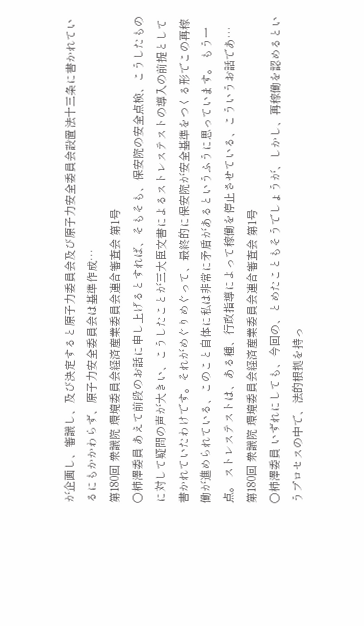が企画し、審議し、及び決定すると原子力委員会及び原子力安全委員会設置法十三条に書かれているにもかかわらず、原子力安全委員会は基準作成…
第180回 衆議院 環境委員会経済産業委員会連合審査会 第1号
○柿澤委員 あえて前段のお話に申し上げるとすれば、そもそも、保安院の安全点検、こうしたものに対して疑問の声が大きい、こうしたことが三大臣文書によるストレステストの導入の前提として書かれていたわけです。それがめぐりめぐって、最終的に保安院が安全基準をつくる形でこの再稼働が進められている、このこと自体に私は非常に矛盾があるというふうに思っています。 もう一点。 ストレステストは、ある種、行政指導によって稼働を停止させている、こういうお話であ…
第180回 衆議院 環境委員会経済産業委員会連合審査会 第1号
○柿澤委員 いずれにしても、今回の、とめたこともそうでしょうが、しかし、再稼働を認めるというプロセスの中で、法的根拠を持っ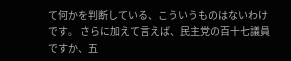て何かを判断している、こういうものはないわけです。 さらに加えて言えば、民主党の百十七議員ですか、五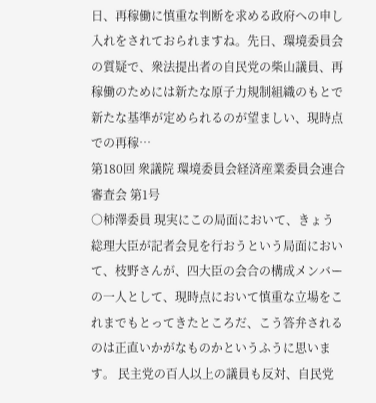日、再稼働に慎重な判断を求める政府への申し入れをされておられますね。先日、環境委員会の質疑で、衆法提出者の自民党の柴山議員、再稼働のためには新たな原子力規制組織のもとで新たな基準が定められるのが望ましい、現時点での再稼…
第180回 衆議院 環境委員会経済産業委員会連合審査会 第1号
○柿澤委員 現実にこの局面において、きょう総理大臣が記者会見を行おうという局面において、枝野さんが、四大臣の会合の構成メンバーの一人として、現時点において慎重な立場をこれまでもとってきたところだ、こう答弁されるのは正直いかがなものかというふうに思います。 民主党の百人以上の議員も反対、自民党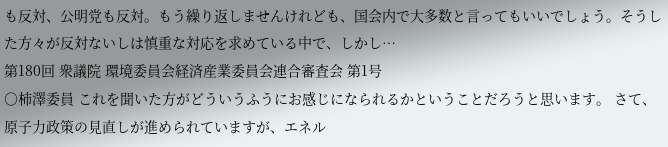も反対、公明党も反対。もう繰り返しませんけれども、国会内で大多数と言ってもいいでしょう。そうした方々が反対ないしは慎重な対応を求めている中で、しかし…
第180回 衆議院 環境委員会経済産業委員会連合審査会 第1号
○柿澤委員 これを聞いた方がどういうふうにお感じになられるかということだろうと思います。 さて、原子力政策の見直しが進められていますが、エネル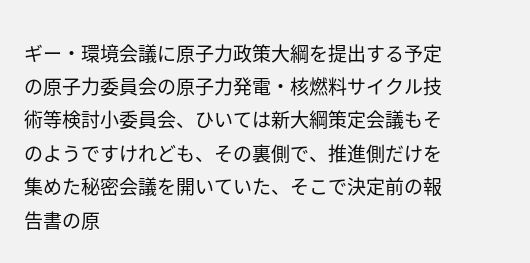ギー・環境会議に原子力政策大綱を提出する予定の原子力委員会の原子力発電・核燃料サイクル技術等検討小委員会、ひいては新大綱策定会議もそのようですけれども、その裏側で、推進側だけを集めた秘密会議を開いていた、そこで決定前の報告書の原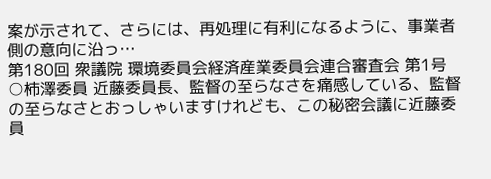案が示されて、さらには、再処理に有利になるように、事業者側の意向に沿っ…
第180回 衆議院 環境委員会経済産業委員会連合審査会 第1号
○柿澤委員 近藤委員長、監督の至らなさを痛感している、監督の至らなさとおっしゃいますけれども、この秘密会議に近藤委員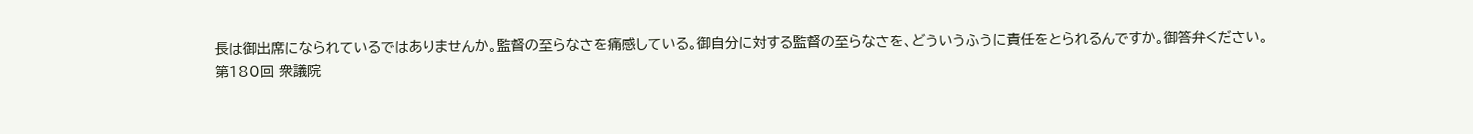長は御出席になられているではありませんか。監督の至らなさを痛感している。御自分に対する監督の至らなさを、どういうふうに責任をとられるんですか。御答弁ください。
第180回 衆議院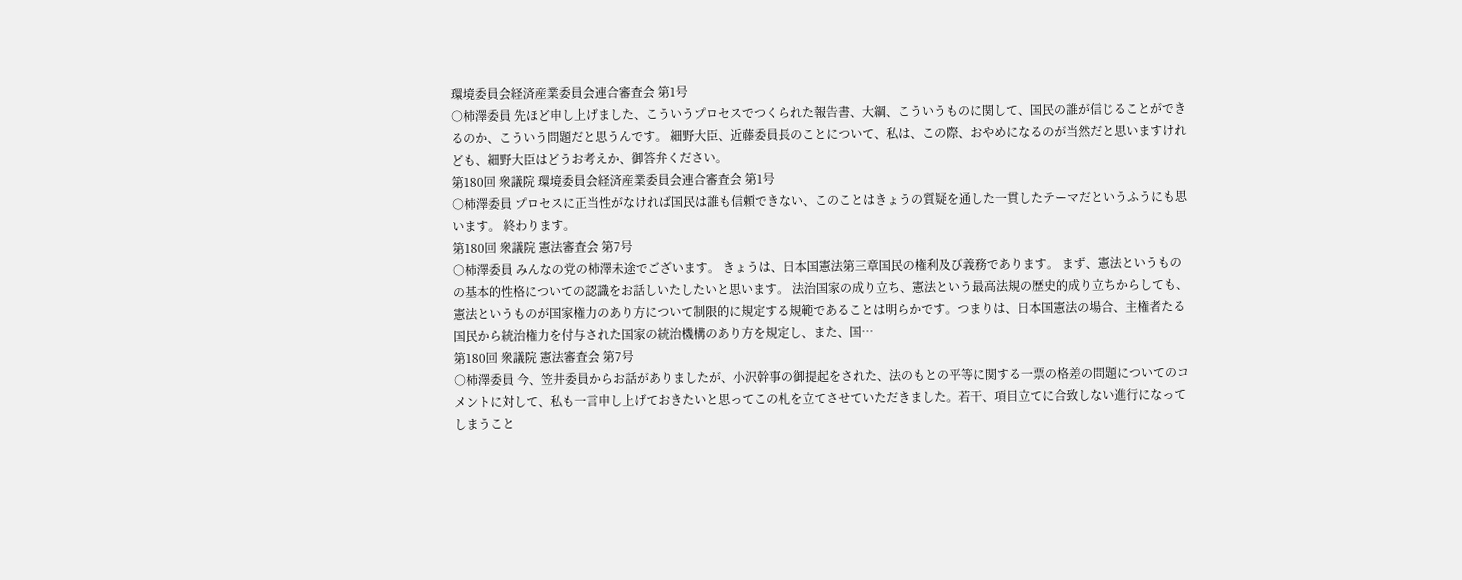環境委員会経済産業委員会連合審査会 第1号
○柿澤委員 先ほど申し上げました、こういうプロセスでつくられた報告書、大綱、こういうものに関して、国民の誰が信じることができるのか、こういう問題だと思うんです。 細野大臣、近藤委員長のことについて、私は、この際、おやめになるのが当然だと思いますけれども、細野大臣はどうお考えか、御答弁ください。
第180回 衆議院 環境委員会経済産業委員会連合審査会 第1号
○柿澤委員 プロセスに正当性がなければ国民は誰も信頼できない、このことはきょうの質疑を通した一貫したテーマだというふうにも思います。 終わります。
第180回 衆議院 憲法審査会 第7号
○柿澤委員 みんなの党の柿澤未途でございます。 きょうは、日本国憲法第三章国民の権利及び義務であります。 まず、憲法というものの基本的性格についての認識をお話しいたしたいと思います。 法治国家の成り立ち、憲法という最高法規の歴史的成り立ちからしても、憲法というものが国家権力のあり方について制限的に規定する規範であることは明らかです。つまりは、日本国憲法の場合、主権者たる国民から統治権力を付与された国家の統治機構のあり方を規定し、また、国…
第180回 衆議院 憲法審査会 第7号
○柿澤委員 今、笠井委員からお話がありましたが、小沢幹事の御提起をされた、法のもとの平等に関する一票の格差の問題についてのコメントに対して、私も一言申し上げておきたいと思ってこの札を立てさせていただきました。若干、項目立てに合致しない進行になってしまうこと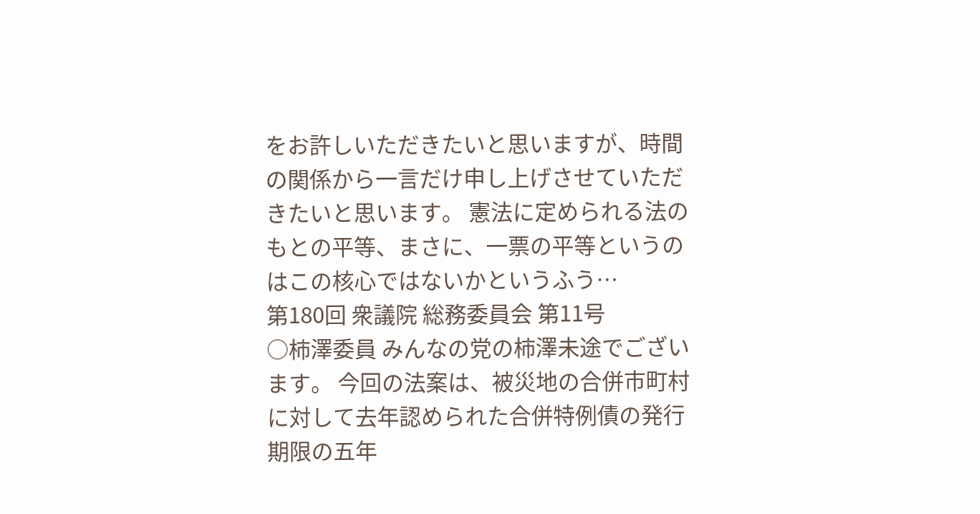をお許しいただきたいと思いますが、時間の関係から一言だけ申し上げさせていただきたいと思います。 憲法に定められる法のもとの平等、まさに、一票の平等というのはこの核心ではないかというふう…
第180回 衆議院 総務委員会 第11号
○柿澤委員 みんなの党の柿澤未途でございます。 今回の法案は、被災地の合併市町村に対して去年認められた合併特例債の発行期限の五年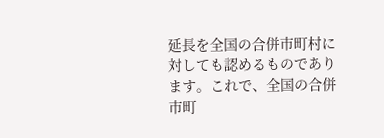延長を全国の合併市町村に対しても認めるものであります。これで、全国の合併市町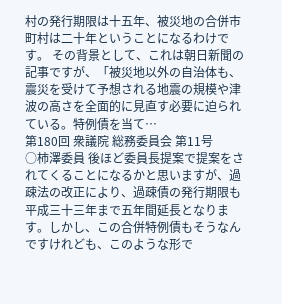村の発行期限は十五年、被災地の合併市町村は二十年ということになるわけです。 その背景として、これは朝日新聞の記事ですが、「被災地以外の自治体も、震災を受けて予想される地震の規模や津波の高さを全面的に見直す必要に迫られている。特例債を当て…
第180回 衆議院 総務委員会 第11号
○柿澤委員 後ほど委員長提案で提案をされてくることになるかと思いますが、過疎法の改正により、過疎債の発行期限も平成三十三年まで五年間延長となります。しかし、この合併特例債もそうなんですけれども、このような形で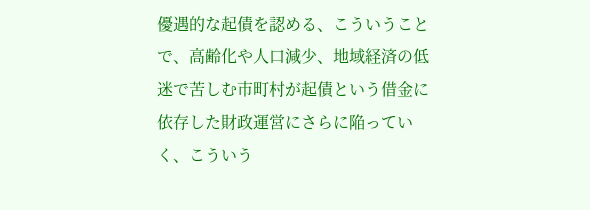優遇的な起債を認める、こういうことで、高齢化や人口減少、地域経済の低迷で苦しむ市町村が起債という借金に依存した財政運営にさらに陥っていく、こういう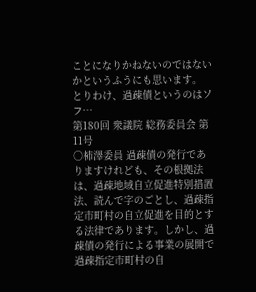ことになりかねないのではないかというふうにも思います。 とりわけ、過疎債というのはソフ…
第180回 衆議院 総務委員会 第11号
○柿澤委員 過疎債の発行でありますけれども、その根拠法は、過疎地域自立促進特別措置法、読んで字のごとし、過疎指定市町村の自立促進を目的とする法律であります。しかし、過疎債の発行による事業の展開で過疎指定市町村の自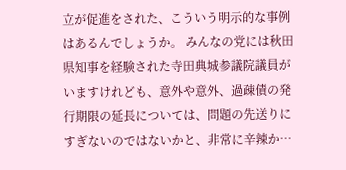立が促進をされた、こういう明示的な事例はあるんでしょうか。 みんなの党には秋田県知事を経験された寺田典城参議院議員がいますけれども、意外や意外、過疎債の発行期限の延長については、問題の先送りにすぎないのではないかと、非常に辛辣か…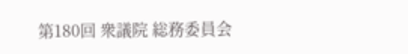第180回 衆議院 総務委員会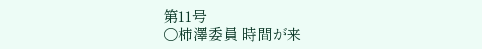第11号
○柿澤委員 時間が来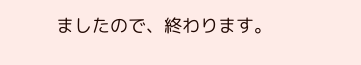ましたので、終わります。